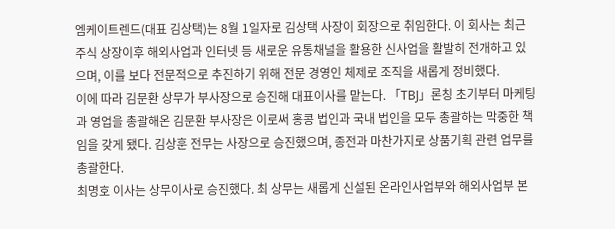엠케이트렌드(대표 김상택)는 8월 1일자로 김상택 사장이 회장으로 취임한다. 이 회사는 최근 주식 상장이후 해외사업과 인터넷 등 새로운 유통채널을 활용한 신사업을 활발히 전개하고 있으며, 이를 보다 전문적으로 추진하기 위해 전문 경영인 체제로 조직을 새롭게 정비했다.
이에 따라 김문환 상무가 부사장으로 승진해 대표이사를 맡는다. 「TBJ」론칭 초기부터 마케팅과 영업을 총괄해온 김문환 부사장은 이로써 홍콩 법인과 국내 법인을 모두 총괄하는 막중한 책임을 갖게 됐다. 김상훈 전무는 사장으로 승진했으며, 종전과 마찬가지로 상품기획 관련 업무를 총괄한다.
최명호 이사는 상무이사로 승진했다. 최 상무는 새롭게 신설된 온라인사업부와 해외사업부 본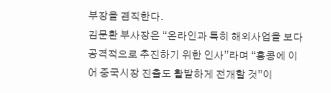부장을 겸직한다.
김문환 부사장은 “온라인과 특히 해외사업을 보다 공격적으로 추진하기 위한 인사”라며 “홍콩에 이어 중국시장 진출도 활발하게 전개할 것”이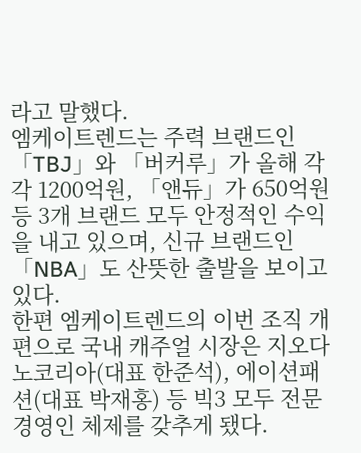라고 말했다.
엠케이트렌드는 주력 브랜드인 「TBJ」와 「버커루」가 올해 각각 1200억원, 「앤듀」가 650억원 등 3개 브랜드 모두 안정적인 수익을 내고 있으며, 신규 브랜드인「NBA」도 산뜻한 출발을 보이고 있다.
한편 엠케이트렌드의 이번 조직 개편으로 국내 캐주얼 시장은 지오다노코리아(대표 한준석), 에이션패션(대표 박재홍) 등 빅3 모두 전문 경영인 체제를 갖추게 됐다.